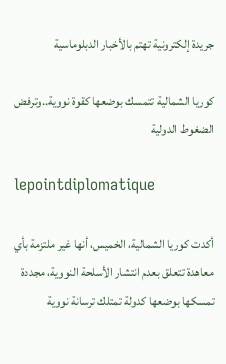جريدة إلكترونية تهتم بالأخبار الدبلوماسية

كوريا الشمالية تتمسك بوضعها كقوة نووية..وترفض الضغوط الدولية

lepointdiplomatique

أكدت كوريا الشمالية، الخميس، أنها غير ملتزمة بأي معاهدة تتعلق بعدم انتشار الأسلحة النووية، مجددة تمسكها بوضعها كدولة تمتلك ترسانة نووية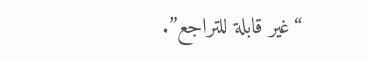“غير قابلة للتراجع”.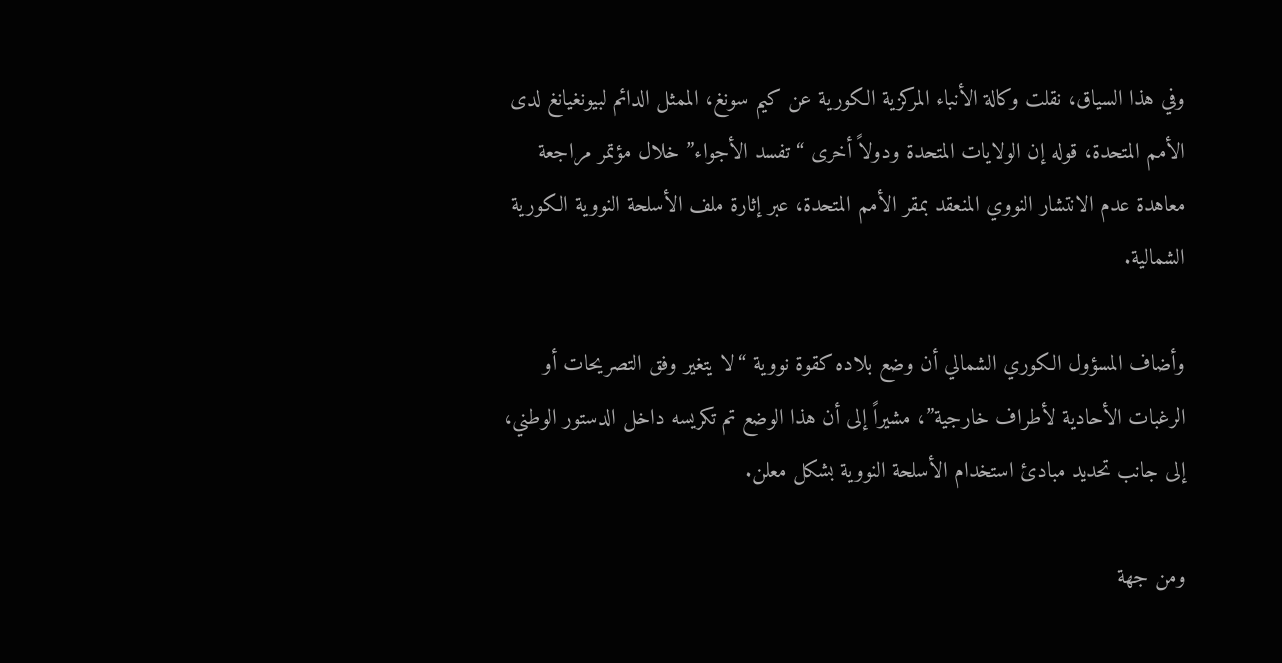وفي هذا السياق، نقلت وكالة الأنباء المركزية الكورية عن كيم سونغ، الممثل الدائم لبيونغيانغ لدى الأمم المتحدة، قوله إن الولايات المتحدة ودولاً أخرى “تفسد الأجواء” خلال مؤتمر مراجعة معاهدة عدم الانتشار النووي المنعقد بمقر الأمم المتحدة، عبر إثارة ملف الأسلحة النووية الكورية الشمالية.

وأضاف المسؤول الكوري الشمالي أن وضع بلاده كقوة نووية “لا يتغير وفق التصريحات أو الرغبات الأحادية لأطراف خارجية”، مشيراً إلى أن هذا الوضع تم تكريسه داخل الدستور الوطني، إلى جانب تحديد مبادئ استخدام الأسلحة النووية بشكل معلن.

ومن جهة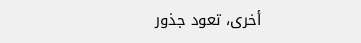أخرى، تعود جذور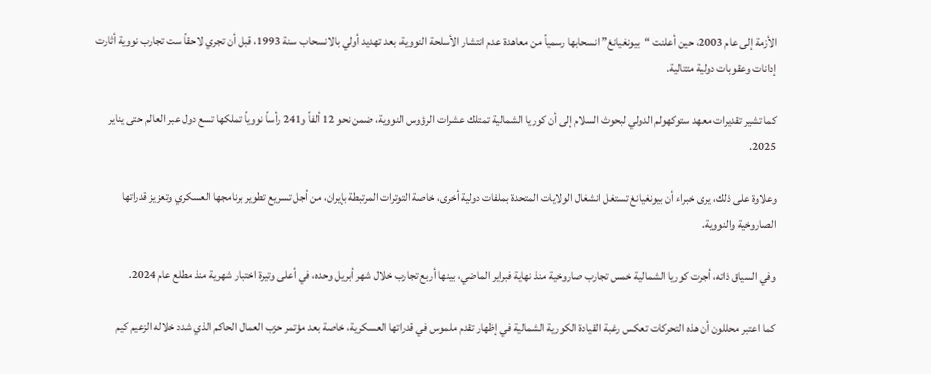الأزمة إلى عام 2003، حين أعلنت “بيونغيانغ” انسحابها رسمياً من معاهدة عدم انتشار الأسلحة النووية، بعد تهديد أولي بالانسحاب سنة 1993، قبل أن تجري لاحقاً ست تجارب نووية أثارت إدانات وعقوبات دولية متتالية.

كما تشير تقديرات معهد ستوكهولم الدولي لبحوث السلام إلى أن كوريا الشمالية تمتلك عشرات الرؤوس النووية، ضمن نحو 12 ألفاً و241 رأساً نووياً تملكها تسع دول عبر العالم حتى يناير 2025.

وعلاوة على ذلك، يرى خبراء أن بيونغيانغ تستغل انشغال الولايات المتحدة بملفات دولية أخرى، خاصة التوترات المرتبطة بإيران، من أجل تسريع تطوير برنامجها العسكري وتعزيز قدراتها الصاروخية والنووية.

وفي السياق ذاته، أجرت كوريا الشمالية خمس تجارب صاروخية منذ نهاية فبراير الماضي، بينها أربع تجارب خلال شهر أبريل وحده، في أعلى وتيرة اختبار شهرية منذ مطلع عام 2024.

كما اعتبر محللون أن هذه التحركات تعكس رغبة القيادة الكورية الشمالية في إظهار تقدم ملموس في قدراتها العسكرية، خاصة بعد مؤتمر حزب العمال الحاكم الذي شدد خلاله الزعيم كيم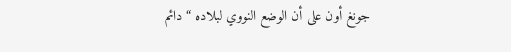جونغ أون على أن الوضع النووي لبلاده “دائم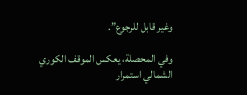وغير قابل للرجوع”.

وفي المحصلة، يعكس الموقف الكوري الشمالي استمرار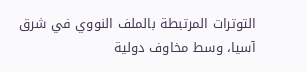التوترات المرتبطة بالملف النووي في شرق آسيا، وسط مخاوف دولية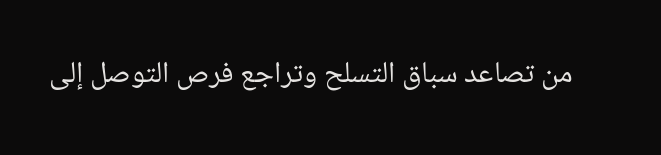من تصاعد سباق التسلح وتراجع فرص التوصل إلى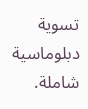تسوية دبلوماسية شاملة.